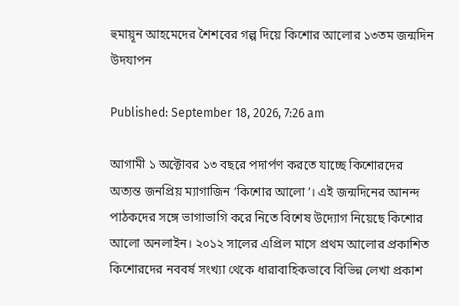হুমায়ূন আহমেদের শৈশবের গল্প দিয়ে কিশোর আলোর ১৩তম জন্মদিন উদযাপন

Published: September 18, 2026, 7:26 am

আগামী ১ অক্টোবর ১৩ বছরে পদার্পণ করতে যাচ্ছে কিশোরদের অত্যন্ত জনপ্রিয় ম্যাগাজিন ‘কিশোর আলো’। এই জন্মদিনের আনন্দ পাঠকদের সঙ্গে ভাগাভাগি করে নিতে বিশেষ উদ্যোগ নিয়েছে কিশোর আলো অনলাইন। ২০১২ সালের এপ্রিল মাসে প্রথম আলোর প্রকাশিত কিশোরদের নববর্ষ সংখ্যা থেকে ধারাবাহিকভাবে বিভিন্ন লেখা প্রকাশ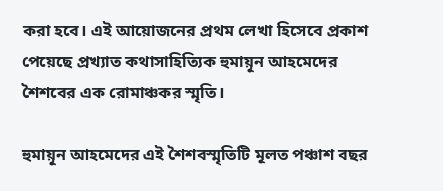করা হবে। এই আয়োজনের প্রথম লেখা হিসেবে প্রকাশ পেয়েছে প্রখ্যাত কথাসাহিত্যিক হুমায়ূন আহমেদের শৈশবের এক রোমাঞ্চকর স্মৃতি।

হুমায়ূন আহমেদের এই শৈশবস্মৃতিটি মূলত পঞ্চাশ বছর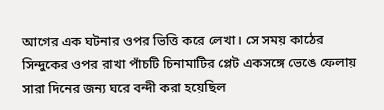আগের এক ঘটনার ওপর ভিত্তি করে লেখা। সে সময় কাঠের সিন্দুকের ওপর রাখা পাঁচটি চিনামাটির প্লেট একসঙ্গে ভেঙে ফেলায় সারা দিনের জন্য ঘরে বন্দী করা হয়েছিল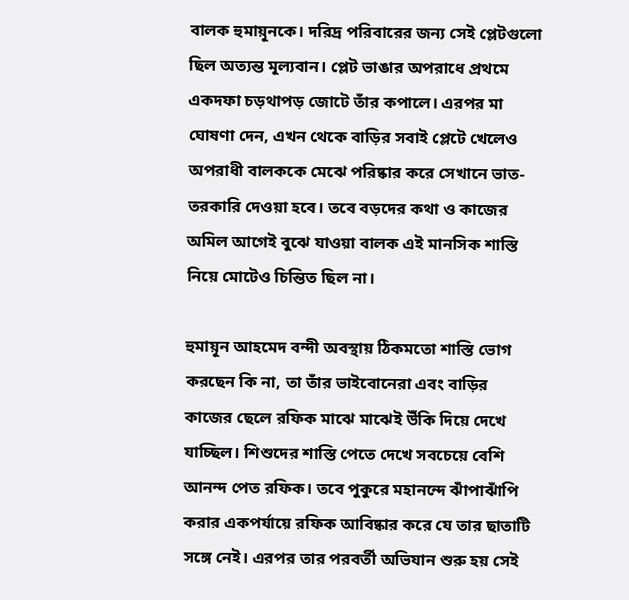বালক হুমায়ূনকে। দরিদ্র পরিবারের জন্য সেই প্লেটগুলো ছিল অত্যন্ত মূল্যবান। প্লেট ভাঙার অপরাধে প্রথমে একদফা চড়থাপড় জোটে তাঁর কপালে। এরপর মা ঘোষণা দেন, এখন থেকে বাড়ির সবাই প্লেটে খেলেও অপরাধী বালককে মেঝে পরিষ্কার করে সেখানে ভাত-তরকারি দেওয়া হবে। তবে বড়দের কথা ও কাজের অমিল আগেই বুঝে যাওয়া বালক এই মানসিক শাস্তি নিয়ে মোটেও চিন্তিত ছিল না।

হুমায়ূন আহমেদ বন্দী অবস্থায় ঠিকমতো শাস্তি ভোগ করছেন কি না, তা তাঁর ভাইবোনেরা এবং বাড়ির কাজের ছেলে রফিক মাঝে মাঝেই উঁকি দিয়ে দেখে যাচ্ছিল। শিশুদের শাস্তি পেতে দেখে সবচেয়ে বেশি আনন্দ পেত রফিক। তবে পুকুরে মহানন্দে ঝাঁপাঝাঁপি করার একপর্যায়ে রফিক আবিষ্কার করে যে তার ছাতাটি সঙ্গে নেই। এরপর তার পরবর্তী অভিযান শুরু হয় সেই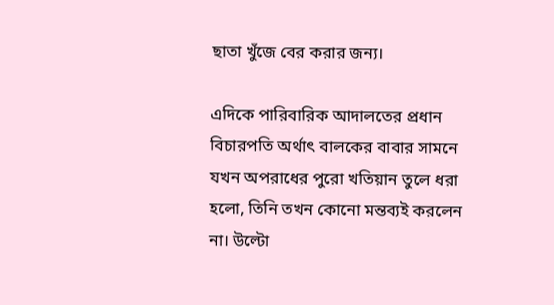ছাতা খুঁজে বের করার জন্য।

এদিকে পারিবারিক আদালতের প্রধান বিচারপতি অর্থাৎ বালকের বাবার সামনে যখন অপরাধের পুরো খতিয়ান তুলে ধরা হলো, তিনি তখন কোনো মন্তব্যই করলেন না। উল্টো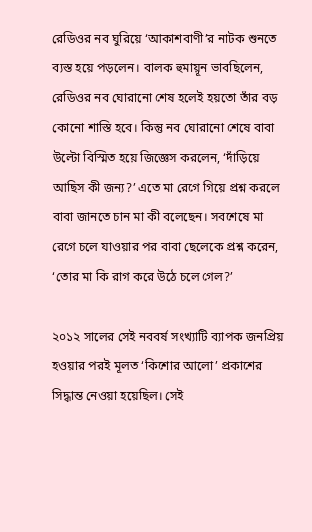রেডিওর নব ঘুরিয়ে ‘আকাশবাণী’র নাটক শুনতে ব্যস্ত হয়ে পড়লেন। বালক হুমায়ূন ভাবছিলেন, রেডিওর নব ঘোরানো শেষ হলেই হয়তো তাঁর বড় কোনো শাস্তি হবে। কিন্তু নব ঘোরানো শেষে বাবা উল্টো বিস্মিত হয়ে জিজ্ঞেস করলেন, ‘দাঁড়িয়ে আছিস কী জন্য?’ এতে মা রেগে গিয়ে প্রশ্ন করলে বাবা জানতে চান মা কী বলেছেন। সবশেষে মা রেগে চলে যাওয়ার পর বাবা ছেলেকে প্রশ্ন করেন, ‘তোর মা কি রাগ করে উঠে চলে গেল?’

২০১২ সালের সেই নববর্ষ সংখ্যাটি ব্যাপক জনপ্রিয় হওয়ার পরই মূলত ‘কিশোর আলো’ প্রকাশের সিদ্ধান্ত নেওয়া হয়েছিল। সেই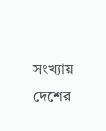সংখ্যায় দেশের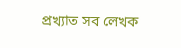প্রখ্যাত সব লেখক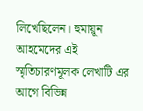লিখেছিলেন। হুমায়ূন আহমেদের এই স্মৃতিচারণমূলক লেখাটি এর আগে বিভিন্ন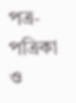পত্র-পত্রিকা ও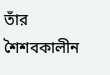তাঁর শৈশবকালীন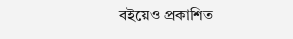বইয়েও প্রকাশিত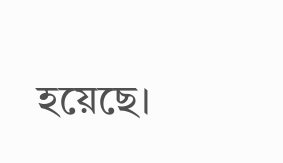হয়েছে।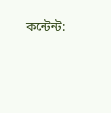কন্টেন্ট: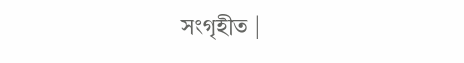সংগৃহীত |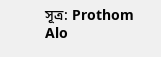সূত্র: Prothom Alo